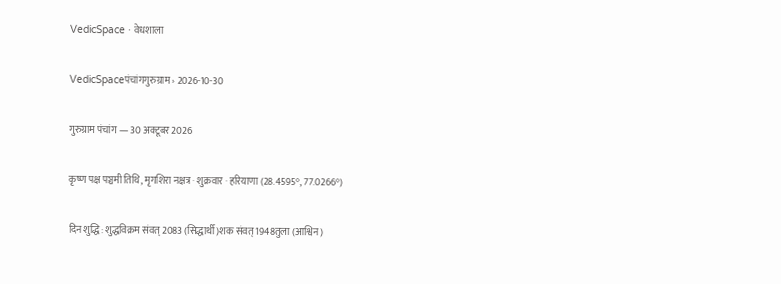VedicSpace · वेधशाला

VedicSpaceपंचांगगुरुग्राम › 2026-10-30

गुरुग्राम पंचांग — 30 अक्टूबर 2026

कृष्ण पक्ष पञ्चमी तिथि, मृगशिरा नक्षत्र · शुक्रवार · हरियाणा (28.4595°, 77.0266°)

दिन शुद्धि: शुद्धविक्रम संवत् 2083 (सिद्धार्थी)शक संवत् 1948तुला (आश्विन)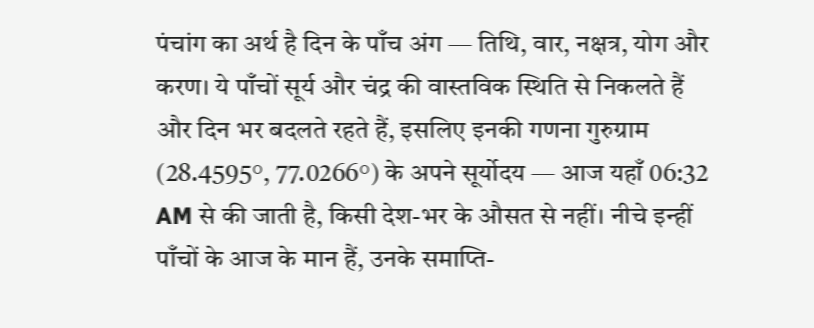पंचांग का अर्थ है दिन के पाँच अंग — तिथि, वार, नक्षत्र, योग और करण। ये पाँचों सूर्य और चंद्र की वास्तविक स्थिति से निकलते हैं और दिन भर बदलते रहते हैं, इसलिए इनकी गणना गुरुग्राम (28.4595°, 77.0266°) के अपने सूर्योदय — आज यहाँ 06:32 AM से की जाती है, किसी देश-भर के औसत से नहीं। नीचे इन्हीं पाँचों के आज के मान हैं, उनके समाप्ति-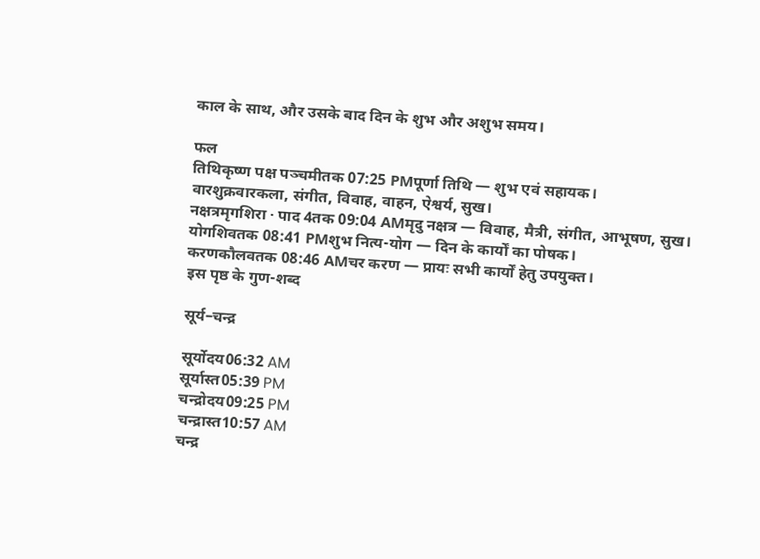काल के साथ, और उसके बाद दिन के शुभ और अशुभ समय।

फल
तिथिकृष्ण पक्ष पञ्चमीतक 07:25 PMपूर्णा तिथि — शुभ एवं सहायक।
वारशुक्रवारकला, संगीत, विवाह, वाहन, ऐश्वर्य, सुख।
नक्षत्रमृगशिरा · पाद 4तक 09:04 AMमृदु नक्षत्र — विवाह, मैत्री, संगीत, आभूषण, सुख।
योगशिवतक 08:41 PMशुभ नित्य-योग — दिन के कार्यों का पोषक।
करणकौलवतक 08:46 AMचर करण — प्रायः सभी कार्यों हेतु उपयुक्त।
इस पृष्ठ के गुण-शब्द

सूर्य–चन्द्र

सूर्योदय06:32 AM
सूर्यास्त05:39 PM
चन्द्रोदय09:25 PM
चन्द्रास्त10:57 AM
चन्द्र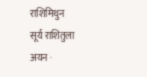राशिमिथुन
सूर्य राशितुला
अयन ·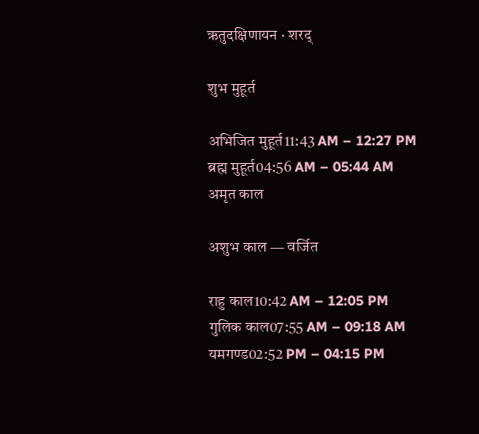ऋतुदक्षिणायन · शरद्

शुभ मुहूर्त

अभिजित मुहूर्त11:43 AM – 12:27 PM
ब्रह्म मुहूर्त04:56 AM – 05:44 AM
अमृत काल

अशुभ काल — वर्जित

राहु काल10:42 AM – 12:05 PM
गुलिक काल07:55 AM – 09:18 AM
यमगण्ड02:52 PM – 04:15 PM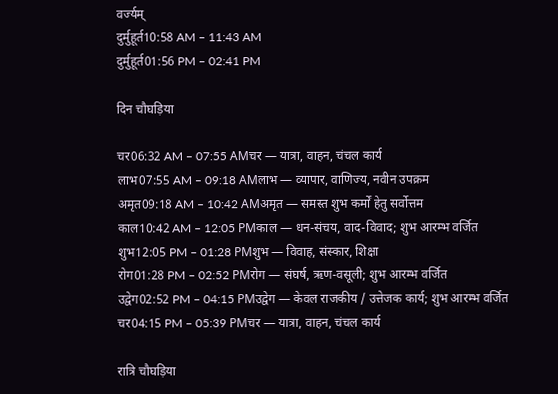वर्ज्यम्
दुर्मुहूर्त10:58 AM – 11:43 AM
दुर्मुहूर्त01:56 PM – 02:41 PM

दिन चौघड़िया

चर06:32 AM – 07:55 AMचर — यात्रा, वाहन, चंचल कार्य
लाभ07:55 AM – 09:18 AMलाभ — व्यापार, वाणिज्य, नवीन उपक्रम
अमृत09:18 AM – 10:42 AMअमृत — समस्त शुभ कर्मों हेतु सर्वोत्तम
काल10:42 AM – 12:05 PMकाल — धन-संचय, वाद-विवाद; शुभ आरम्भ वर्जित
शुभ12:05 PM – 01:28 PMशुभ — विवाह, संस्कार, शिक्षा
रोग01:28 PM – 02:52 PMरोग — संघर्ष, ऋण-वसूली; शुभ आरम्भ वर्जित
उद्वेग02:52 PM – 04:15 PMउद्वेग — केवल राजकीय / उत्तेजक कार्य; शुभ आरम्भ वर्जित
चर04:15 PM – 05:39 PMचर — यात्रा, वाहन, चंचल कार्य

रात्रि चौघड़िया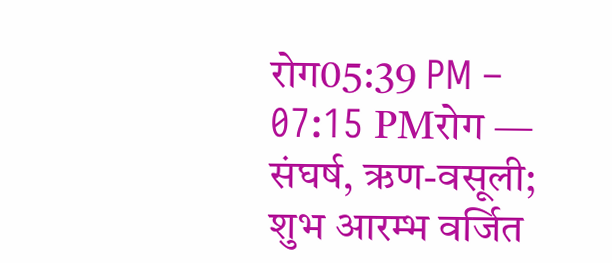रोग05:39 PM – 07:15 PMरोग — संघर्ष, ऋण-वसूली; शुभ आरम्भ वर्जित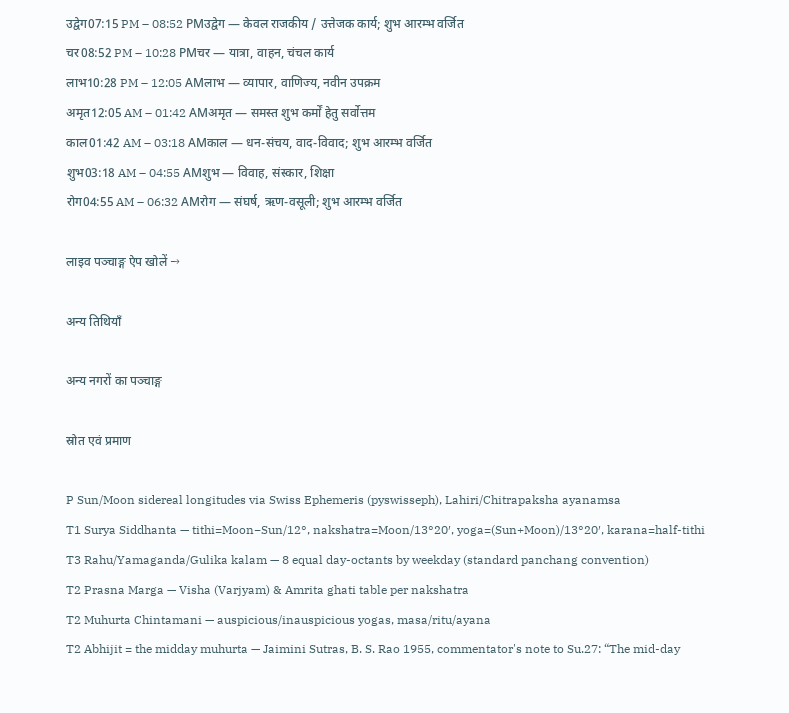उद्वेग07:15 PM – 08:52 PMउद्वेग — केवल राजकीय / उत्तेजक कार्य; शुभ आरम्भ वर्जित
चर08:52 PM – 10:28 PMचर — यात्रा, वाहन, चंचल कार्य
लाभ10:28 PM – 12:05 AMलाभ — व्यापार, वाणिज्य, नवीन उपक्रम
अमृत12:05 AM – 01:42 AMअमृत — समस्त शुभ कर्मों हेतु सर्वोत्तम
काल01:42 AM – 03:18 AMकाल — धन-संचय, वाद-विवाद; शुभ आरम्भ वर्जित
शुभ03:18 AM – 04:55 AMशुभ — विवाह, संस्कार, शिक्षा
रोग04:55 AM – 06:32 AMरोग — संघर्ष, ऋण-वसूली; शुभ आरम्भ वर्जित

लाइव पञ्चाङ्ग ऐप खोलें →

अन्य तिथियाँ

अन्य नगरों का पञ्चाङ्ग

स्रोत एवं प्रमाण

P Sun/Moon sidereal longitudes via Swiss Ephemeris (pyswisseph), Lahiri/Chitrapaksha ayanamsa
T1 Surya Siddhanta — tithi=Moon−Sun/12°, nakshatra=Moon/13°20′, yoga=(Sun+Moon)/13°20′, karana=half-tithi
T3 Rahu/Yamaganda/Gulika kalam — 8 equal day-octants by weekday (standard panchang convention)
T2 Prasna Marga — Visha (Varjyam) & Amrita ghati table per nakshatra
T2 Muhurta Chintamani — auspicious/inauspicious yogas, masa/ritu/ayana
T2 Abhijit = the midday muhurta — Jaimini Sutras, B. S. Rao 1955, commentator's note to Su.27: “The mid-day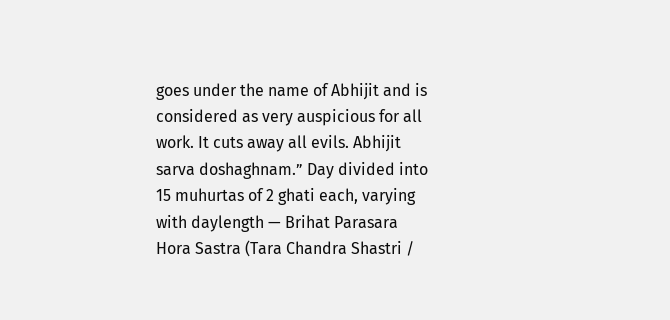goes under the name of Abhijit and is considered as very auspicious for all work. It cuts away all evils. Abhijit sarva doshaghnam.” Day divided into 15 muhurtas of 2 ghati each, varying with daylength — Brihat Parasara Hora Sastra (Tara Chandra Shastri /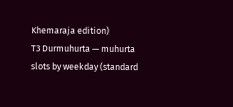Khemaraja edition)
T3 Durmuhurta — muhurta slots by weekday (standard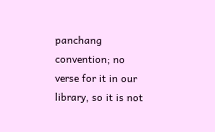panchang convention; no verse for it in our library, so it is not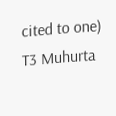cited to one)
T3 Muhurta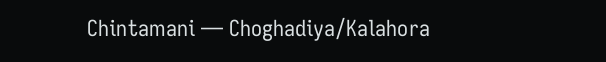Chintamani — Choghadiya/Kalahora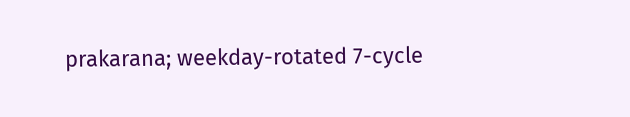prakarana; weekday-rotated 7-cycle